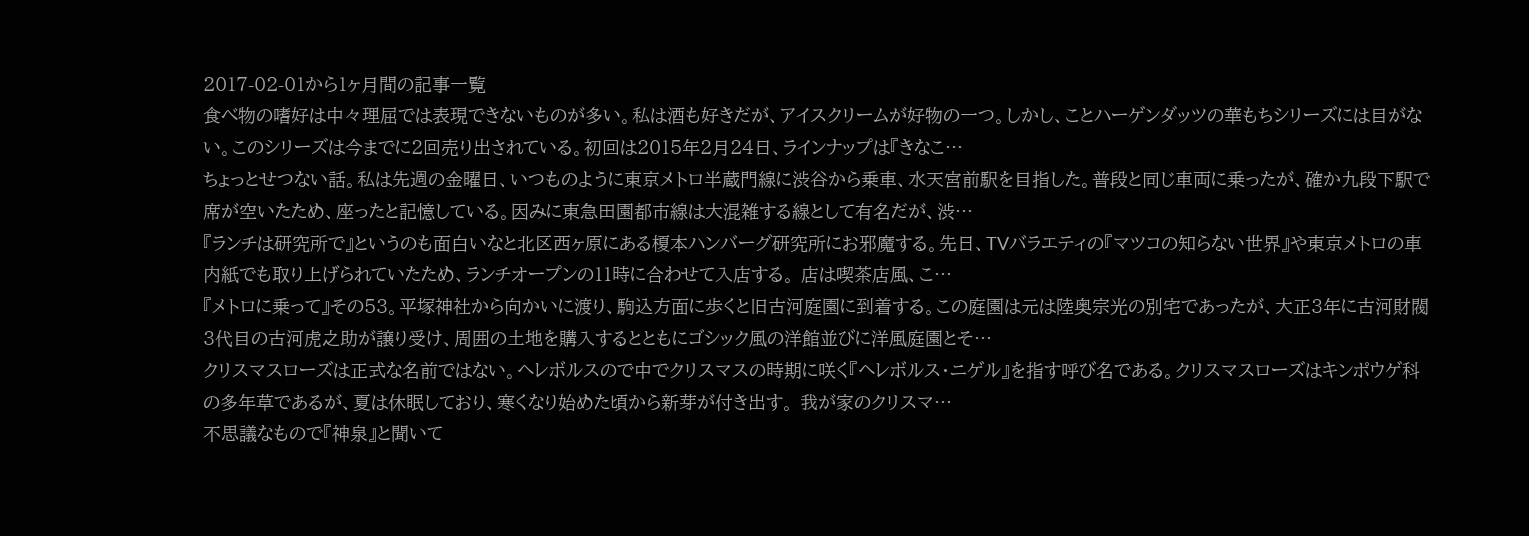2017-02-01から1ヶ月間の記事一覧
食べ物の嗜好は中々理屈では表現できないものが多い。私は酒も好きだが、アイスクリームが好物の一つ。しかし、ことハーゲンダッツの華もちシリーズには目がない。このシリーズは今までに2回売り出されている。初回は2015年2月24日、ラインナップは『きなこ…
ちょっとせつない話。私は先週の金曜日、いつものように東京メトロ半蔵門線に渋谷から乗車、水天宮前駅を目指した。普段と同じ車両に乗ったが、確か九段下駅で席が空いたため、座ったと記憶している。因みに東急田園都市線は大混雑する線として有名だが、渋…
『ランチは研究所で』というのも面白いなと北区西ヶ原にある榎本ハンバーグ研究所にお邪魔する。先日、TVバラエティの『マツコの知らない世界』や東京メトロの車内紙でも取り上げられていたため、ランチオープンの11時に合わせて入店する。 店は喫茶店風、こ…
『メトロに乗って』その53。平塚神社から向かいに渡り、駒込方面に歩くと旧古河庭園に到着する。この庭園は元は陸奥宗光の別宅であったが、大正3年に古河財閥3代目の古河虎之助が譲り受け、周囲の土地を購入するとともにゴシック風の洋館並びに洋風庭園とそ…
クリスマスローズは正式な名前ではない。ヘレボルスので中でクリスマスの時期に咲く『ヘレボルス・ニゲル』を指す呼び名である。クリスマスローズはキンポウゲ科の多年草であるが、夏は休眠しており、寒くなり始めた頃から新芽が付き出す。 我が家のクリスマ…
不思議なもので『神泉』と聞いて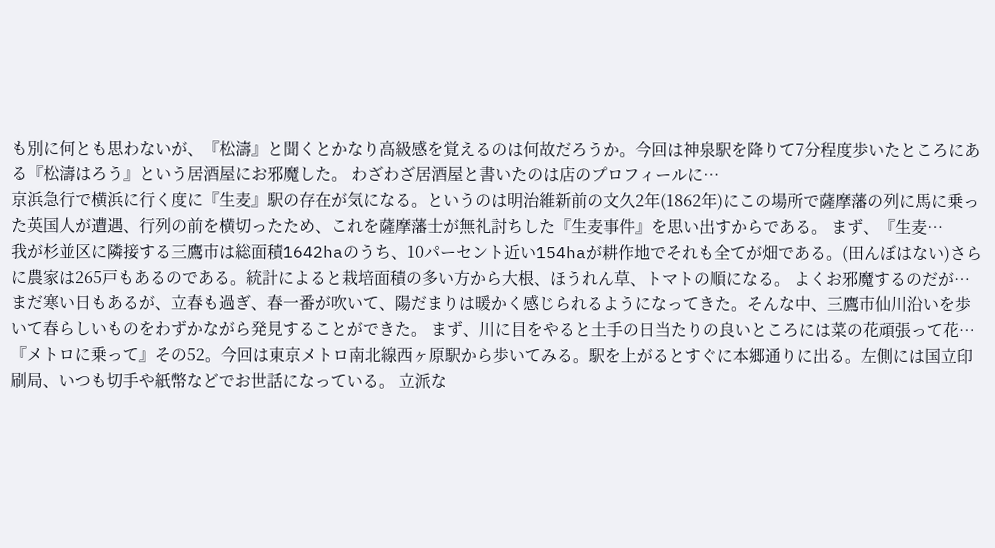も別に何とも思わないが、『松濤』と聞くとかなり高級感を覚えるのは何故だろうか。今回は神泉駅を降りて7分程度歩いたところにある『松濤はろう』という居酒屋にお邪魔した。 わざわざ居酒屋と書いたのは店のプロフィールに…
京浜急行で横浜に行く度に『生麦』駅の存在が気になる。というのは明治維新前の文久2年(1862年)にこの場所で薩摩藩の列に馬に乗った英国人が遭遇、行列の前を横切ったため、これを薩摩藩士が無礼討ちした『生麦事件』を思い出すからである。 まず、『生麦…
我が杉並区に隣接する三鷹市は総面積1642haのうち、10パーセント近い154haが耕作地でそれも全てが畑である。(田んぼはない)さらに農家は265戸もあるのである。統計によると栽培面積の多い方から大根、ほうれん草、トマトの順になる。 よくお邪魔するのだが…
まだ寒い日もあるが、立春も過ぎ、春一番が吹いて、陽だまりは暖かく感じられるようになってきた。そんな中、三鷹市仙川沿いを歩いて春らしいものをわずかながら発見することができた。 まず、川に目をやると土手の日当たりの良いところには菜の花頑張って花…
『メトロに乗って』その52。今回は東京メトロ南北線西ヶ原駅から歩いてみる。駅を上がるとすぐに本郷通りに出る。左側には国立印刷局、いつも切手や紙幣などでお世話になっている。 立派な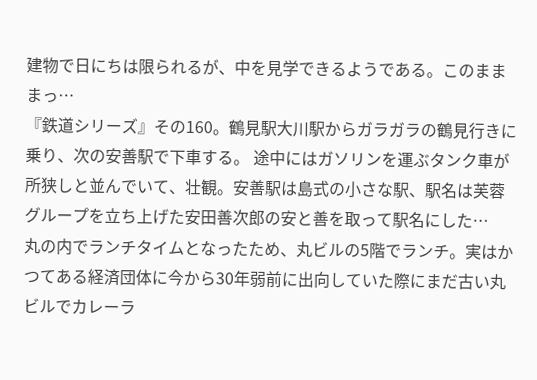建物で日にちは限られるが、中を見学できるようである。このまままっ…
『鉄道シリーズ』その160。鶴見駅大川駅からガラガラの鶴見行きに乗り、次の安善駅で下車する。 途中にはガソリンを運ぶタンク車が所狭しと並んでいて、壮観。安善駅は島式の小さな駅、駅名は芙蓉グループを立ち上げた安田善次郎の安と善を取って駅名にした…
丸の内でランチタイムとなったため、丸ビルの5階でランチ。実はかつてある経済団体に今から30年弱前に出向していた際にまだ古い丸ビルでカレーラ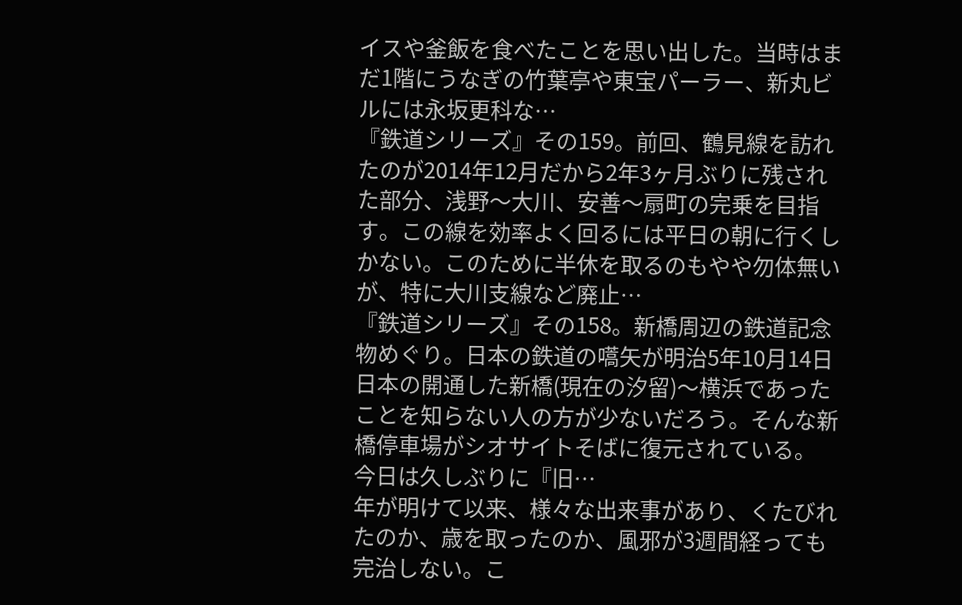イスや釜飯を食べたことを思い出した。当時はまだ1階にうなぎの竹葉亭や東宝パーラー、新丸ビルには永坂更科な…
『鉄道シリーズ』その159。前回、鶴見線を訪れたのが2014年12月だから2年3ヶ月ぶりに残された部分、浅野〜大川、安善〜扇町の完乗を目指す。この線を効率よく回るには平日の朝に行くしかない。このために半休を取るのもやや勿体無いが、特に大川支線など廃止…
『鉄道シリーズ』その158。新橋周辺の鉄道記念物めぐり。日本の鉄道の嚆矢が明治5年10月14日日本の開通した新橋(現在の汐留)〜横浜であったことを知らない人の方が少ないだろう。そんな新橋停車場がシオサイトそばに復元されている。 今日は久しぶりに『旧…
年が明けて以来、様々な出来事があり、くたびれたのか、歳を取ったのか、風邪が3週間経っても完治しない。こ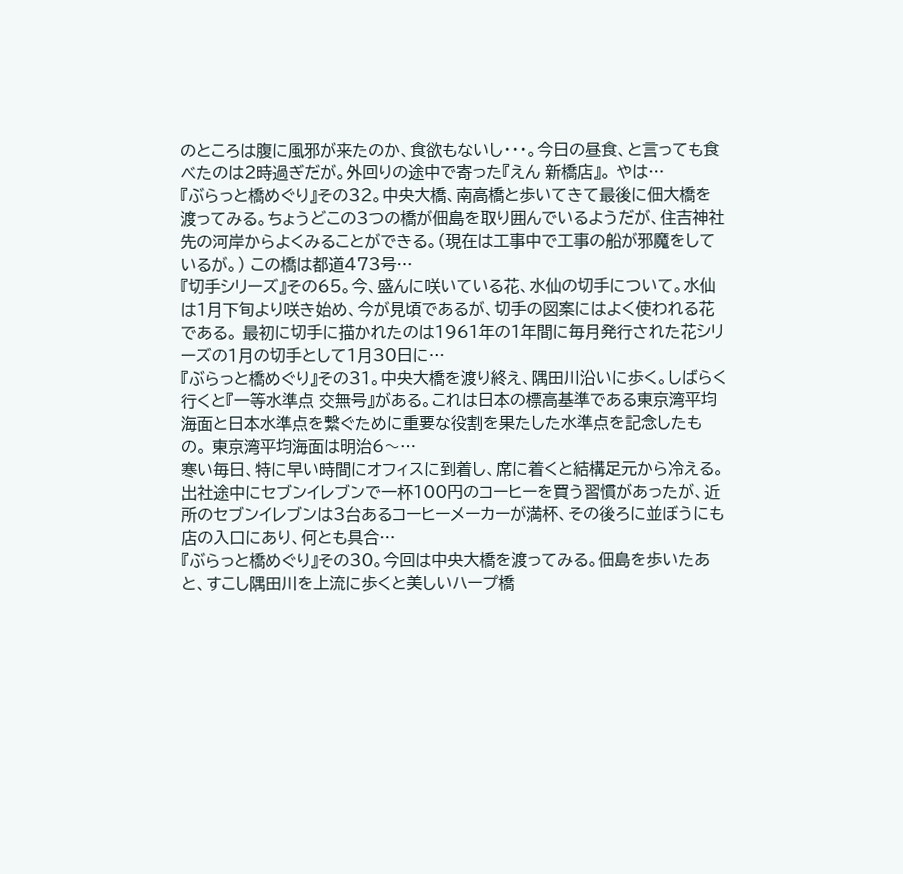のところは腹に風邪が来たのか、食欲もないし・・・。今日の昼食、と言っても食べたのは2時過ぎだが。外回りの途中で寄った『えん 新橋店』。 やは…
『ぶらっと橋めぐり』その32。中央大橋、南高橋と歩いてきて最後に佃大橋を渡ってみる。ちょうどこの3つの橋が佃島を取り囲んでいるようだが、住吉神社先の河岸からよくみることができる。(現在は工事中で工事の船が邪魔をしているが。) この橋は都道473号…
『切手シリーズ』その65。今、盛んに咲いている花、水仙の切手について。水仙は1月下旬より咲き始め、今が見頃であるが、切手の図案にはよく使われる花である。 最初に切手に描かれたのは1961年の1年間に毎月発行された花シリーズの1月の切手として1月30日に…
『ぶらっと橋めぐり』その31。中央大橋を渡り終え、隅田川沿いに歩く。しばらく行くと『一等水準点 交無号』がある。これは日本の標高基準である東京湾平均海面と日本水準点を繋ぐために重要な役割を果たした水準点を記念したもの。 東京湾平均海面は明治6〜…
寒い毎日、特に早い時間にオフィスに到着し、席に着くと結構足元から冷える。出社途中にセブンイレブンで一杯100円のコーヒーを買う習慣があったが、近所のセブンイレブンは3台あるコーヒーメーカーが満杯、その後ろに並ぼうにも店の入口にあり、何とも具合…
『ぶらっと橋めぐり』その30。今回は中央大橋を渡ってみる。佃島を歩いたあと、すこし隅田川を上流に歩くと美しいハープ橋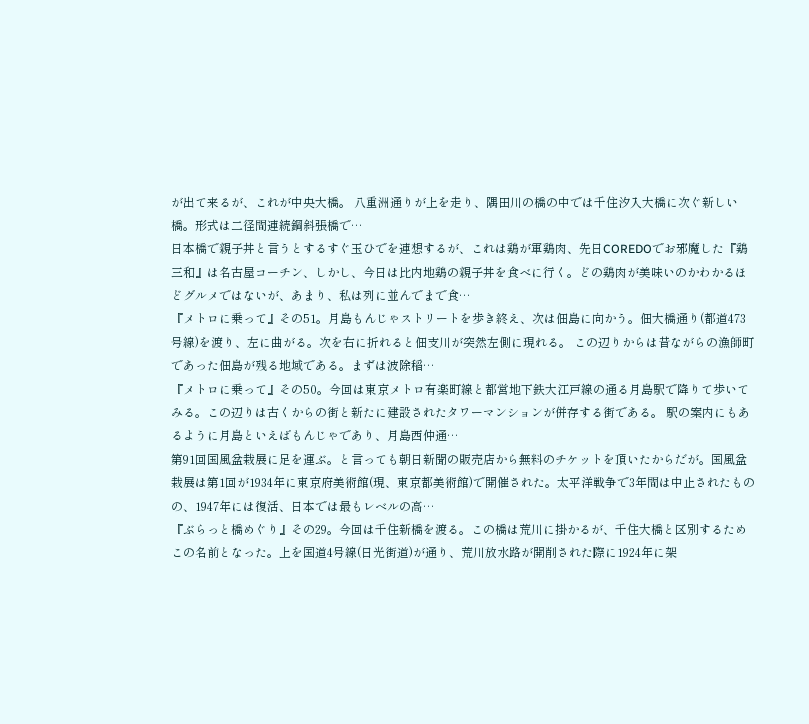が出て来るが、これが中央大橋。 八重洲通りが上を走り、隅田川の橋の中では千住汐入大橋に次ぐ新しい橋。形式は二径間連続鋼斜張橋で…
日本橋で親子丼と言うとするすぐ玉ひでを連想するが、これは鶏が軍鶏肉、先日COREDOでお邪魔した『鶏三和』は名古屋コーチン、しかし、今日は比内地鶏の親子丼を食べに行く。どの鶏肉が美味いのかわかるほどグルメではないが、あまり、私は列に並んでまで食…
『メトロに乗って』その51。月島もんじゃストリートを歩き終え、次は佃島に向かう。佃大橋通り(都道473号線)を渡り、左に曲がる。次を右に折れると佃支川が突然左側に現れる。 この辺りからは昔ながらの漁師町であった佃島が残る地域である。まずは波除稲…
『メトロに乗って』その50。今回は東京メトロ有楽町線と都営地下鉄大江戸線の通る月島駅で降りて歩いてみる。この辺りは古くからの街と新たに建設されたタワーマンションが併存する街である。 駅の案内にもあるように月島といえばもんじゃであり、月島西仲通…
第91回国風盆栽展に足を運ぶ。と言っても朝日新聞の販売店から無料のチケットを頂いたからだが。国風盆栽展は第1回が1934年に東京府美術館(現、東京都美術館)で開催された。太平洋戦争で3年間は中止されたものの、1947年には復活、日本では最もレベルの高…
『ぶらっと橋めぐり』その29。今回は千住新橋を渡る。この橋は荒川に掛かるが、千住大橋と区別するためこの名前となった。上を国道4号線(日光街道)が通り、荒川放水路が開削された際に1924年に架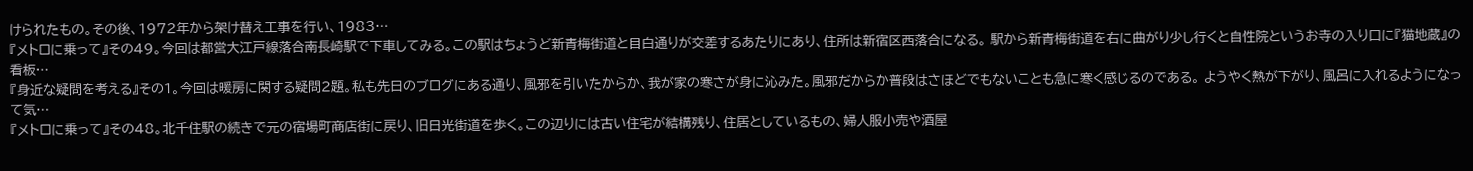けられたもの。その後、1972年から架け替え工事を行い、1983…
『メトロに乗って』その49。今回は都営大江戸線落合南長崎駅で下車してみる。この駅はちょうど新青梅街道と目白通りが交差するあたりにあり、住所は新宿区西落合になる。 駅から新青梅街道を右に曲がり少し行くと自性院というお寺の入り口に『猫地蔵』の看板…
『身近な疑問を考える』その1。今回は暖房に関する疑問2題。私も先日のブログにある通り、風邪を引いたからか、我が家の寒さが身に沁みた。風邪だからか普段はさほどでもないことも急に寒く感じるのである。 ようやく熱が下がり、風呂に入れるようになって気…
『メトロに乗って』その48。北千住駅の続きで元の宿場町商店街に戻り、旧日光街道を歩く。この辺りには古い住宅が結構残り、住居としているもの、婦人服小売や酒屋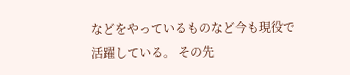などをやっているものなど今も現役で活躍している。 その先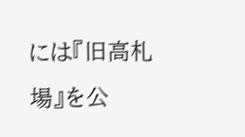には『旧高札場』を公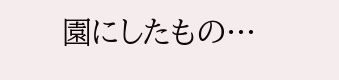園にしたもの…